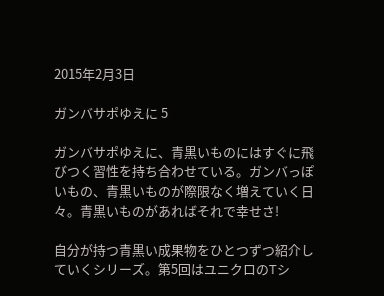2015年2月3日

ガンバサポゆえに 5

ガンバサポゆえに、青黒いものにはすぐに飛びつく習性を持ち合わせている。ガンバっぽいもの、青黒いものが際限なく増えていく日々。青黒いものがあればそれで幸せさ!

自分が持つ青黒い成果物をひとつずつ紹介していくシリーズ。第5回はユニクロのTシ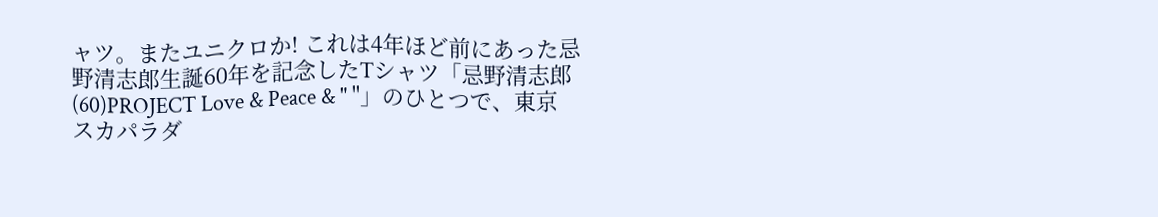ャツ。またユニクロか! これは4年ほど前にあった忌野清志郎生誕60年を記念したTシャツ「忌野清志郎(60)PROJECT Love & Peace & " "」のひとつで、東京スカパラダ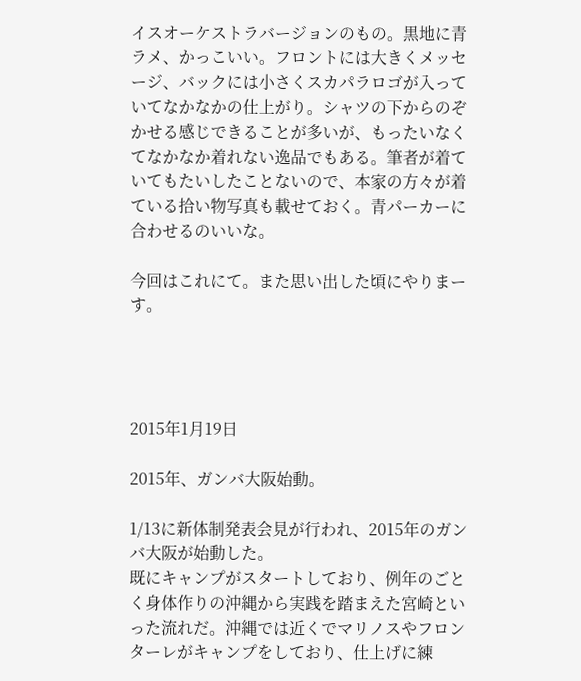イスオーケストラバージョンのもの。黒地に青ラメ、かっこいい。フロントには大きくメッセージ、バックには小さくスカパラロゴが入っていてなかなかの仕上がり。シャツの下からのぞかせる感じできることが多いが、もったいなくてなかなか着れない逸品でもある。筆者が着ていてもたいしたことないので、本家の方々が着ている拾い物写真も載せておく。青パーカーに合わせるのいいな。

今回はこれにて。また思い出した頃にやりまーす。




2015年1月19日

2015年、ガンバ大阪始動。

1/13に新体制発表会見が行われ、2015年のガンバ大阪が始動した。
既にキャンプがスタートしており、例年のごとく身体作りの沖縄から実践を踏まえた宮崎といった流れだ。沖縄では近くでマリノスやフロンターレがキャンプをしており、仕上げに練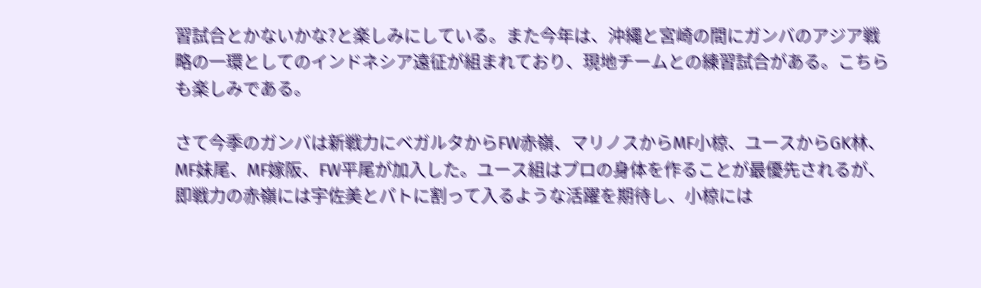習試合とかないかな?と楽しみにしている。また今年は、沖縄と宮崎の間にガンバのアジア戦略の一環としてのインドネシア遠征が組まれており、現地チームとの練習試合がある。こちらも楽しみである。

さて今季のガンバは新戦力にベガルタからFW赤嶺、マリノスからMF小椋、ユースからGK林、MF妹尾、MF嫁阪、FW平尾が加入した。ユース組はプロの身体を作ることが最優先されるが、即戦力の赤嶺には宇佐美とパトに割って入るような活躍を期待し、小椋には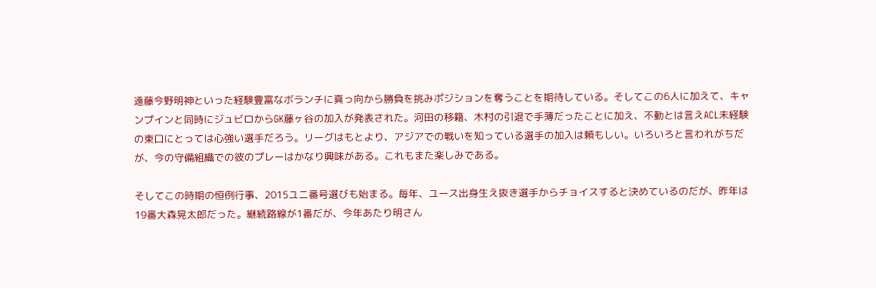遠藤今野明神といった経験豊富なボランチに真っ向から勝負を挑みポジションを奪うことを期待している。そしてこの6人に加えて、キャンプインと同時にジュビロからGK藤ヶ谷の加入が発表された。河田の移籍、木村の引退で手薄だったことに加え、不動とは言えACL未経験の東口にとっては心強い選手だろう。リーグはもとより、アジアでの戦いを知っている選手の加入は頼もしい。いろいろと言われがちだが、今の守備組織での彼のプレーはかなり興味がある。これもまた楽しみである。

そしてこの時期の恒例行事、2015ユニ番号選びも始まる。毎年、ユース出身生え抜き選手からチョイスすると決めているのだが、昨年は19番大森晃太郎だった。継続路線が1番だが、今年あたり明さん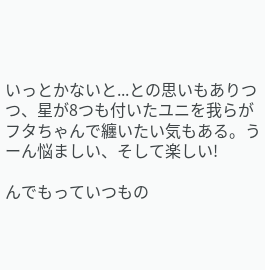いっとかないと...との思いもありつつ、星が8つも付いたユニを我らがフタちゃんで纏いたい気もある。うーん悩ましい、そして楽しい!

んでもっていつもの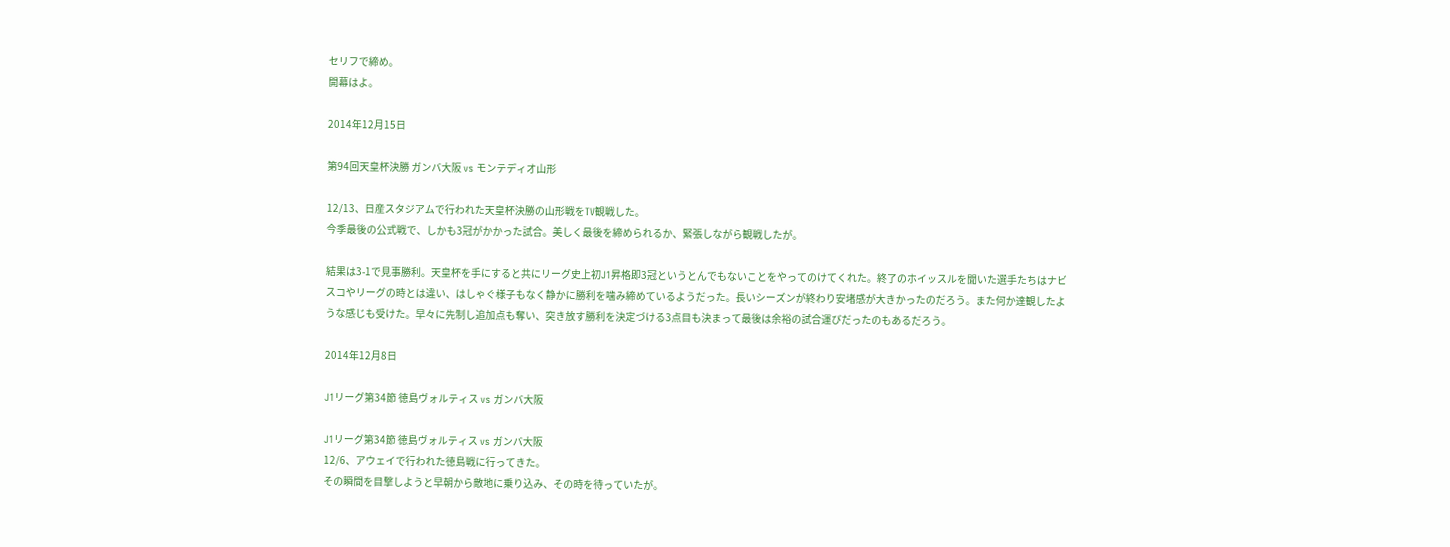セリフで締め。
開幕はよ。

2014年12月15日

第94回天皇杯決勝 ガンバ大阪 vs モンテディオ山形

12/13、日産スタジアムで行われた天皇杯決勝の山形戦をTV観戦した。
今季最後の公式戦で、しかも3冠がかかった試合。美しく最後を締められるか、緊張しながら観戦したが。

結果は3-1で見事勝利。天皇杯を手にすると共にリーグ史上初J1昇格即3冠というとんでもないことをやってのけてくれた。終了のホイッスルを聞いた選手たちはナビスコやリーグの時とは違い、はしゃぐ様子もなく静かに勝利を噛み締めているようだった。長いシーズンが終わり安堵感が大きかったのだろう。また何か達観したような感じも受けた。早々に先制し追加点も奪い、突き放す勝利を決定づける3点目も決まって最後は余裕の試合運びだったのもあるだろう。

2014年12月8日

J1リーグ第34節 徳島ヴォルティス vs ガンバ大阪

J1リーグ第34節 徳島ヴォルティス vs ガンバ大阪
12/6、アウェイで行われた徳島戦に行ってきた。
その瞬間を目撃しようと早朝から敵地に乗り込み、その時を待っていたが。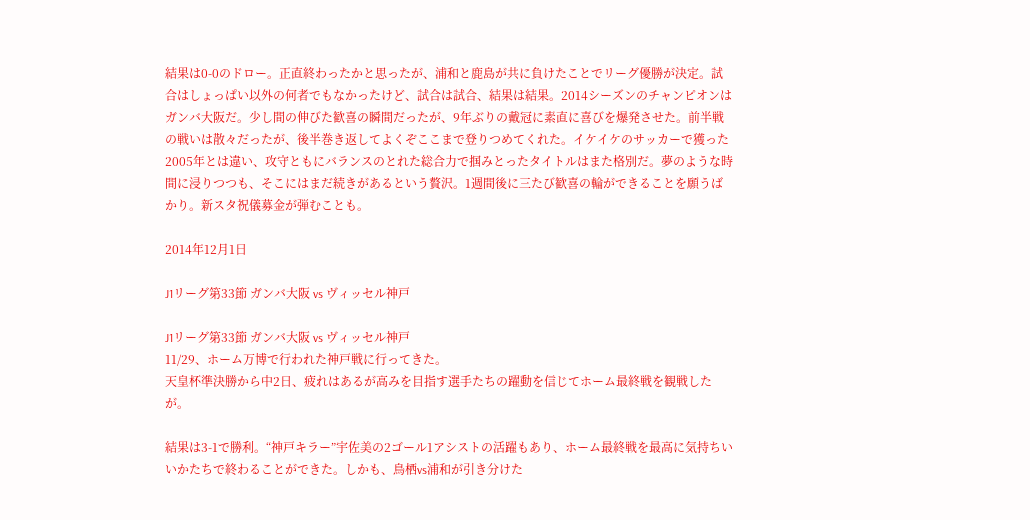結果は0-0のドロー。正直終わったかと思ったが、浦和と鹿島が共に負けたことでリーグ優勝が決定。試合はしょっぱい以外の何者でもなかったけど、試合は試合、結果は結果。2014シーズンのチャンピオンはガンバ大阪だ。少し間の伸びた歓喜の瞬間だったが、9年ぶりの戴冠に素直に喜びを爆発させた。前半戦の戦いは散々だったが、後半巻き返してよくぞここまで登りつめてくれた。イケイケのサッカーで獲った2005年とは違い、攻守ともにバランスのとれた総合力で掴みとったタイトルはまた格別だ。夢のような時間に浸りつつも、そこにはまだ続きがあるという贅沢。1週間後に三たび歓喜の輪ができることを願うばかり。新スタ祝儀募金が弾むことも。

2014年12月1日

J1リーグ第33節 ガンバ大阪 vs ヴィッセル神戸

J1リーグ第33節 ガンバ大阪 vs ヴィッセル神戸
11/29、ホーム万博で行われた神戸戦に行ってきた。
天皇杯準決勝から中2日、疲れはあるが高みを目指す選手たちの躍動を信じてホーム最終戦を観戦したが。

結果は3-1で勝利。“神戸キラー”宇佐美の2ゴール1アシストの活躍もあり、ホーム最終戦を最高に気持ちいいかたちで終わることができた。しかも、鳥栖vs浦和が引き分けた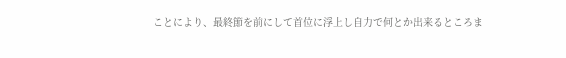ことにより、最終節を前にして首位に浮上し自力で何とか出来るところま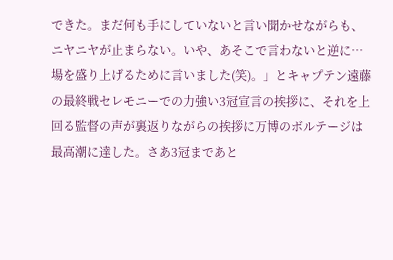できた。まだ何も手にしていないと言い聞かせながらも、ニヤニヤが止まらない。いや、あそこで言わないと逆に…場を盛り上げるために言いました(笑)。」とキャプテン遠藤の最終戦セレモニーでの力強い3冠宣言の挨拶に、それを上回る監督の声が裏返りながらの挨拶に万博のボルテージは最高潮に達した。さあ3冠まであと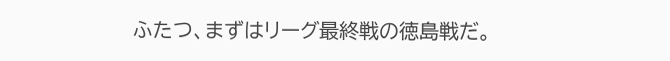ふたつ、まずはリーグ最終戦の徳島戦だ。